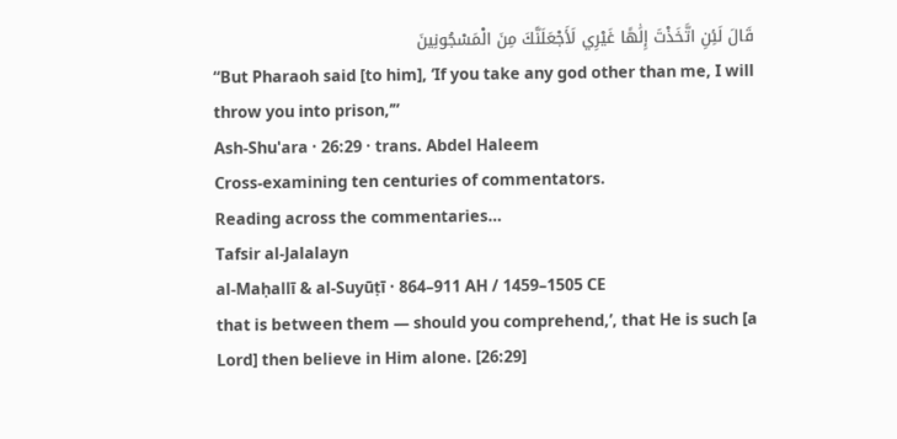قَالَ لَئِنِ اتَّخَذْتَ إِلَٰهًا غَيْرِي لَأَجْعَلَنَّكَ مِنَ الْمَسْجُونِينَ
“But Pharaoh said [to him], ‘If you take any god other than me, I will throw you into prison,’”
Ash-Shu'ara · 26:29 · trans. Abdel Haleem
Cross-examining ten centuries of commentators.
Reading across the commentaries…
Tafsir al-Jalalayn
al-Maḥallī & al-Suyūṭī · 864–911 AH / 1459–1505 CE
that is between them — should you comprehend,’, that He is such [a Lord] then believe in Him alone. [26:29]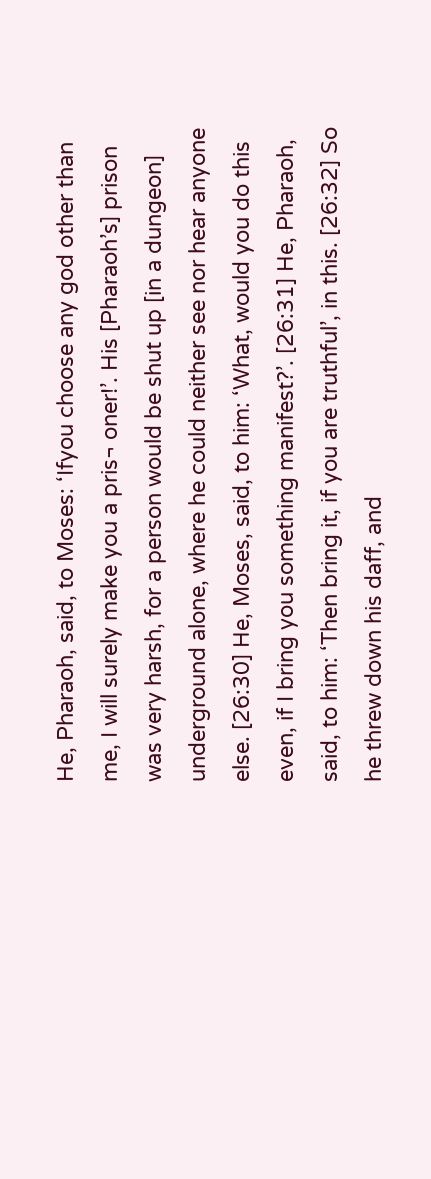He, Pharaoh, said, to Moses: ‘Ifyou choose any god other than me, I will surely make you a pris¬ oner!’. His [Pharaoh’s] prison was very harsh, for a person would be shut up [in a dungeon] underground alone, where he could neither see nor hear anyone else. [26:30] He, Moses, said, to him: ‘What, would you do this even, if I bring you something manifest?’. [26:31] He, Pharaoh, said, to him: ‘Then bring it, if you are truthful’, in this. [26:32] So he threw down his daff, and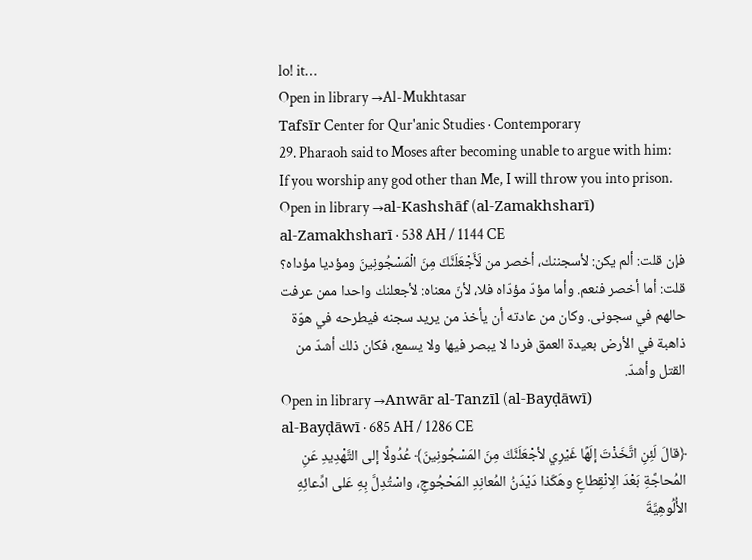lo! it…
Open in library →Al-Mukhtasar
Tafsīr Center for Qur'anic Studies · Contemporary
29. Pharaoh said to Moses after becoming unable to argue with him: If you worship any god other than Me, I will throw you into prison.
Open in library →al-Kashshāf (al-Zamakhsharī)
al-Zamakhsharī · 538 AH / 1144 CE
فإن قلت: ألم يكن: لأسجننك، أخصر من لَأَجْعَلَنَّكَ مِنَ الْمَسْجُونِينَ ومؤديا مؤداه؟ قلت: أما أخصر فنعم. وأما مؤدّ مؤدّاه فلا، لأنّ معناه: لأجعلنك واحدا ممن عرفت حالهم في سجونى. وكان من عادته أن يأخذ من يريد سجنه فيطرحه في هوّة ذاهبة في الأرض بعيدة العمق فردا لا يبصر فيها ولا يسمع، فكان ذلك أشدّ من القتل وأشدّ.
Open in library →Anwār al-Tanzīl (al-Bayḍāwī)
al-Bayḍāwī · 685 AH / 1286 CE
﴿قالَ لَئِنِ اتَّخَذْتَ إلَهًا غَيْرِي لأجْعَلَنَّكَ مِنَ المَسْجُونِينَ﴾ عُدُولًا إلى التَّهْدِيدِ عَنِ المُحاجَّةِ بَعْدَ الِانْقِطاعِ وهَكَذا دَيْدَنُ المُعانِدِ المَحْجُوجِ، واسْتُدِلَّ بِهِ عَلى ادِّعائِهِ الأُلُوهِيَّةَ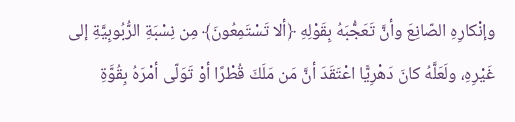وإنْكارِهِ الصّانِعَ وأنَّ تَعَجُّبَهُ بِقَوْلِهِ ﴿ألا تَسْتَمِعُونَ﴾ مِن نِسْبَةِ الرُّبُوبِيَّةِ إلى غَيْرِهِ، ولَعَلَّهُ كانَ دَهْرِيًّا اعْتَقَدَ أنَّ مَن مَلَكَ قُطْرًا أوْ تَوَلّى أمْرَهُ بِقُوَّةِ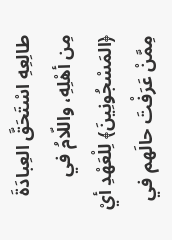طالِعِهِ اسْتَحَقَّ العِبادَةَ مِن أهْلِهِ، واللّامُ في ﴿المَسْجُونِينَ﴾ لِلْعَهْدِ أيْ مِمَّنْ عَرَفْتَ حالَهم في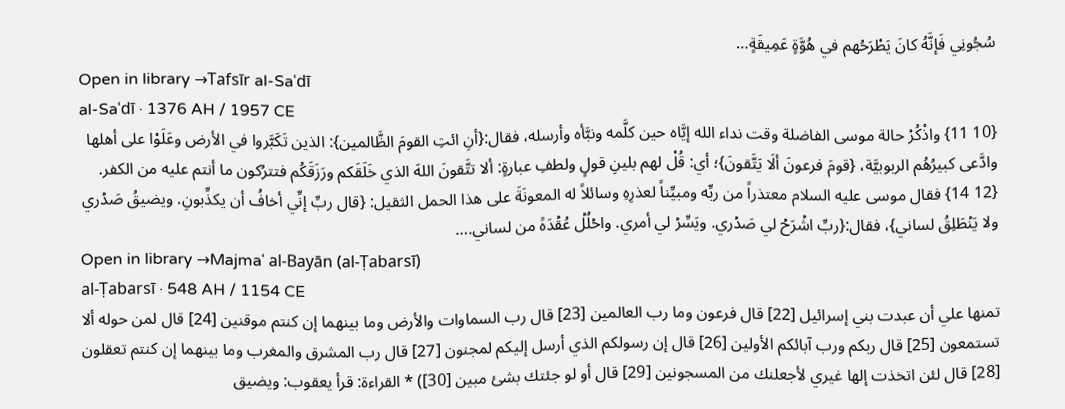سُجُونِي فَإنَّهُ كانَ يَطْرَحُهم في هُوَّةٍ عَمِيقَةٍ…
Open in library →Tafsīr al-Saʿdī
al-Saʿdī · 1376 AH / 1957 CE
{10 11} واذْكُرْ حالة موسى الفاضلة وقت نداء الله إيَّاه حين كلَّمه ونبَّأه وأرسله، فقال:{أنِ ائتِ القومَ الظَّالمين}: الذين تَكَبَّروا في الأرض وعَلَوْا على أهلها وادَّعى كبيرُهُم الربوبيَّة، {قومَ فرعونَ ألَا يَتَّقونَ}؛ أي: قُلْ لهم بلينِ قولٍ ولطفِ عبارةٍ: ألا تتَّقونَ اللهَ الذي خَلَقَكم ورَزَقَكُم فتترُكون ما أنتم عليه من الكفر. {12 14} فقال موسى عليه السلام معتذراً من ربِّه ومبيِّناً لعذرِهِ وسائلاً له المعونَةَ على هذا الحمل الثقيل: {قال ربِّ إنِّي أخافُ أن يكذِّبونِ. ويضيقُ صَدۡري ولا يَنۡطَلِقُ لساني}، فقال:{ربِّ اشۡرَحۡ لي صَدۡري. ويَسِّرۡ لي أمري. واحۡلُلۡ عُقۡدَهً من لساني.…
Open in library →Majmaʿ al-Bayān (al-Ṭabarsī)
al-Ṭabarsī · 548 AH / 1154 CE
تمنها علي أن عبدت بني إسرائيل [22] قال فرعون وما رب العالمين [23] قال رب السماوات والأرض وما بينهما إن كنتم موقنين [24] قال لمن حوله ألا تستمعون [25] قال ربكم ورب آبائكم الأولين [26] قال إن رسولكم الذي أرسل إليكم لمجنون [27] قال رب المشرق والمغرب وما بينهما إن كنتم تعقلون [28] قال لئن اتخذت إلها غيري لأجعلنك من المسجونين [29] قال أو لو جئتك بشئ مبين [30]) * القراءة: قرأ يعقوب: ويضيق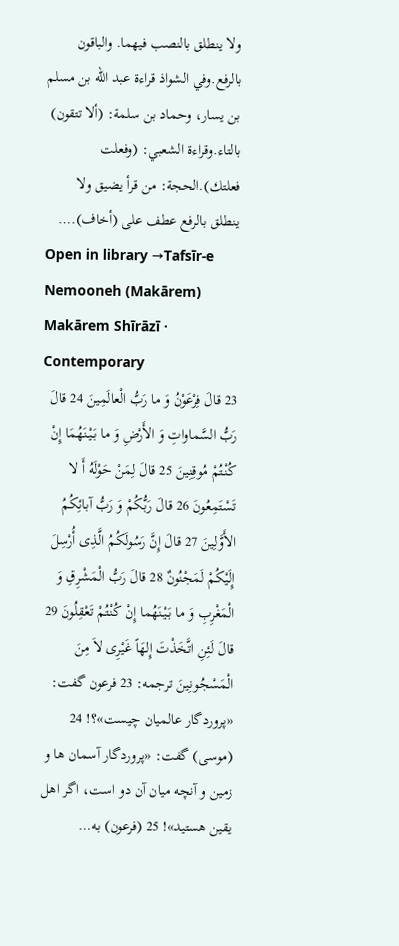ولا ينطلق بالنصب فيهما. والباقون بالرفع.وفي الشواذ قراءة عبد الله بن مسلم بن يسار، وحماد بن سلمة: (ألا تتقون) بالتاء.وقراءة الشعبي: (وفعلت فعلتك).الحجة: من قرأ يضيق ولا ينطلق بالرفع عطف على (أخاف).…
Open in library →Tafsīr-e Nemooneh (Makārem)
Makārem Shīrāzī · Contemporary
23 قالَ فِرْعَوْنُ وَ ما رَبُّ الْعالَمِینَ 24 قالَ رَبُّ السَّماواتِ وَ الأَرْضِ وَ ما بَیْنَهُمَا إِنْ کُنْتُمْ مُوقِنِینَ 25 قالَ لِمَنْ حَوْلَهُ أَ لا تَسْتَمِعُونَ 26 قالَ رَبُّکُمْ وَ رَبُّ آبائِکُمُ الأَوَّلِینَ 27 قالَ إِنَّ رَسُولَکُمُ الَّذِی أُرْسِلَ إِلَیْکُمْ لَمَجْنُونٌ 28 قالَ رَبُّ الْمَشْرِقِ وَ الْمَغْرِبِ وَ ما بَیْنَهُما إِنْ کُنْتُمْ تَعْقِلُونَ 29 قالَ لَئِنِ اتَّخَذْتَ إِلهَاً غَیْرِی لاَ مِنَ الْمَسْجُونِینَ ترجمه: 23 فرعون گفت: «پروردگار عالمیان چیست»؟! 24 (موسى) گفت: «پروردگار آسمان ها و زمین و آنچه میان آن دو است، اگر اهل یقین هستید»! 25 (فرعون) به…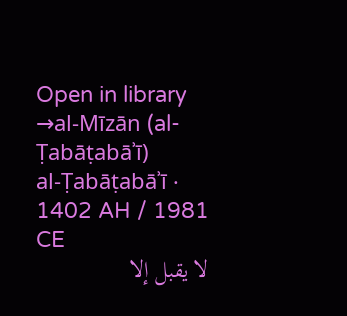Open in library →al-Mīzān (al-Ṭabāṭabāʾī)
al-Ṭabāṭabāʾī · 1402 AH / 1981 CE
لا يقبل إلا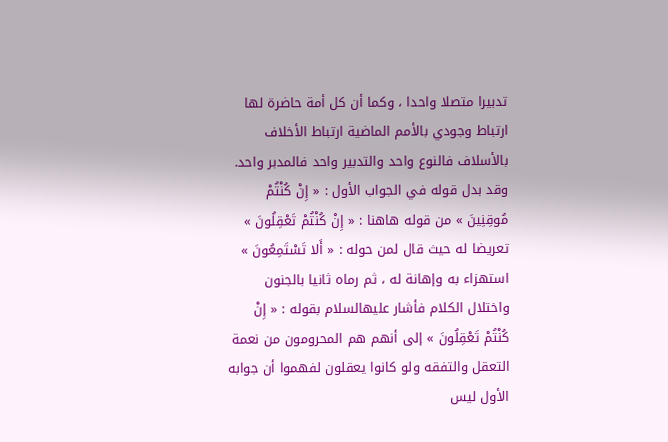تدبيرا متصلا واحدا ، وكما أن كل أمة حاضرة لها ارتباط وجودي بالأمم الماضية ارتباط الأخلاف بالأسلاف فالنوع واحد والتدبير واحد فالمدبر واحد. وقد بدل قوله في الجواب الأول : « إِنْ كُنْتُمْ مُوقِنِينَ » من قوله هاهنا : « إِنْ كُنْتُمْ تَعْقِلُونَ » تعريضا له حيث قال لمن حوله : « أَلا تَسْتَمِعُونَ » استهزاء به وإهانة له ، ثم رماه ثانيا بالجنون واختلال الكلام فأشار عليهالسلام بقوله : « إِنْ كُنْتُمْ تَعْقِلُونَ » إلى أنهم هم المحرومون من نعمة التعقل والتفقه ولو كانوا يعقلون لفهموا أن جوابه الأول ليس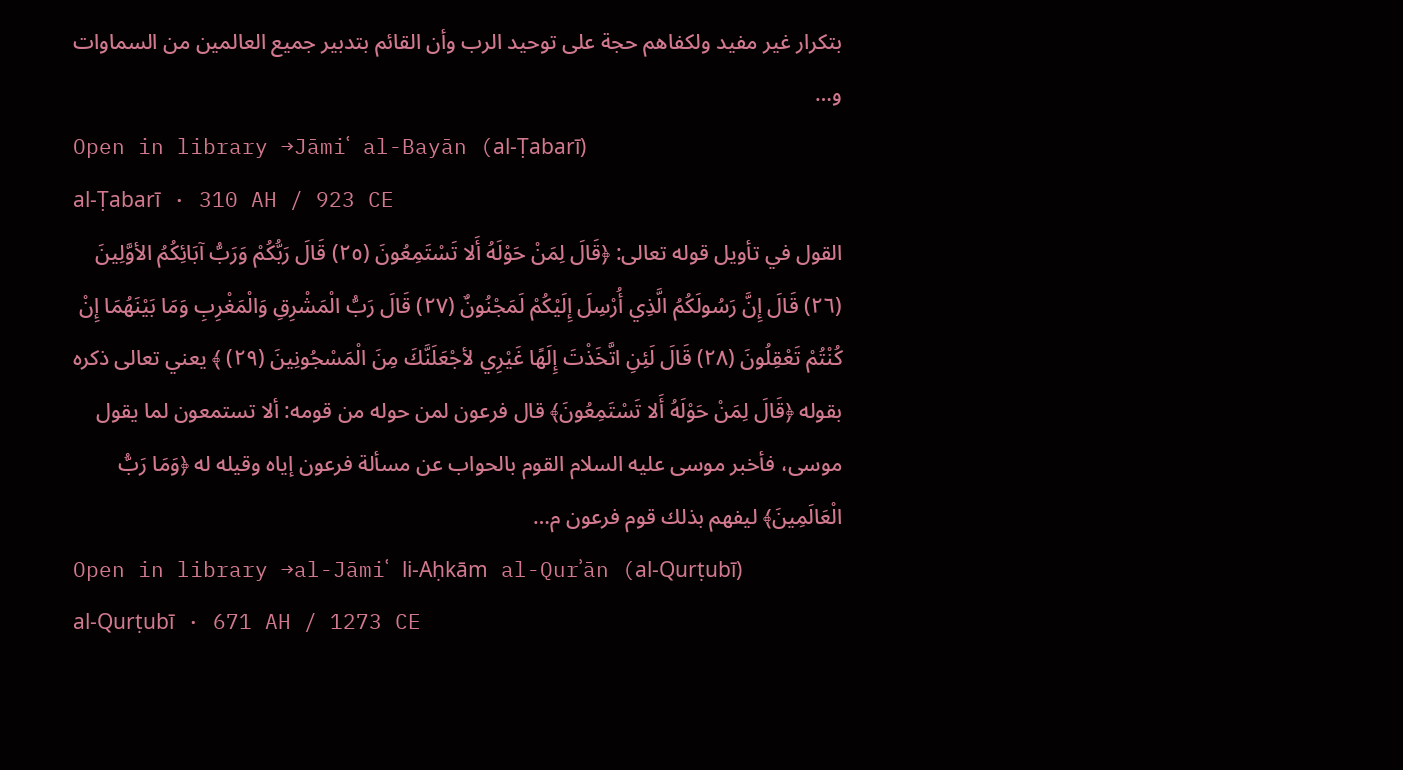بتكرار غير مفيد ولكفاهم حجة على توحيد الرب وأن القائم بتدبير جميع العالمين من السماوات و…
Open in library →Jāmiʿ al-Bayān (al-Ṭabarī)
al-Ṭabarī · 310 AH / 923 CE
القول في تأويل قوله تعالى: ﴿قَالَ لِمَنْ حَوْلَهُ أَلا تَسْتَمِعُونَ (٢٥) قَالَ رَبُّكُمْ وَرَبُّ آبَائِكُمُ الأوَّلِينَ (٢٦) قَالَ إِنَّ رَسُولَكُمُ الَّذِي أُرْسِلَ إِلَيْكُمْ لَمَجْنُونٌ (٢٧) قَالَ رَبُّ الْمَشْرِقِ وَالْمَغْرِبِ وَمَا بَيْنَهُمَا إِنْ كُنْتُمْ تَعْقِلُونَ (٢٨) قَالَ لَئِنِ اتَّخَذْتَ إِلَهًا غَيْرِي لأجْعَلَنَّكَ مِنَ الْمَسْجُونِينَ (٢٩) ﴾ يعني تعالى ذكره بقوله ﴿قَالَ لِمَنْ حَوْلَهُ أَلا تَسْتَمِعُونَ﴾ قال فرعون لمن حوله من قومه: ألا تستمعون لما يقول موسى، فأخبر موسى عليه السلام القوم بالحواب عن مسألة فرعون إياه وقيله له ﴿وَمَا رَبُّ الْعَالَمِينَ﴾ ليفهم بذلك قوم فرعون م…
Open in library →al-Jāmiʿ li-Aḥkām al-Qurʾān (al-Qurṭubī)
al-Qurṭubī · 671 AH / 1273 CE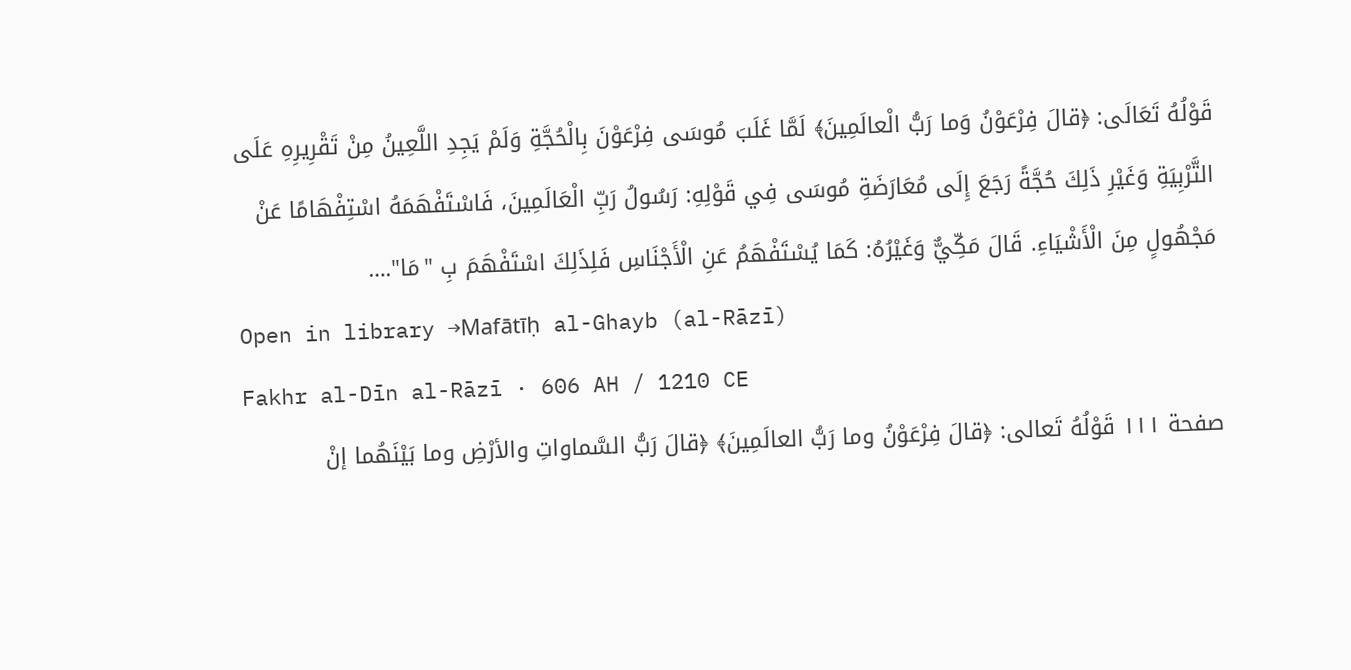قَوْلُهُ تَعَالَى: ﴿قالَ فِرْعَوْنُ وَما رَبُّ الْعالَمِينَ﴾ لَمَّا غَلَبَ مُوسَى فِرْعَوْنَ بِالْحُجَّةِ وَلَمْ يَجِدِ اللَّعِينُ مِنْ تَقْرِيرِهِ عَلَى التَّرْبِيَةِ وَغَيْرِ ذَلِكَ حُجَّةً رَجَعَ إِلَى مُعَارَضَةِ مُوسَى فِي قَوْلِهِ: رَسُولُ رَبِّ الْعَالَمِينَ، فَاسْتَفْهَمَهُ اسْتِفْهَامًا عَنْ مَجْهُولٍ مِنَ الْأَشْيَاءِ. قَالَ مَكِّيٌّ وَغَيْرُهُ: كَمَا يُسْتَفْهَمُ عَنِ الْأَجْنَاسِ فَلِذَلِكَ اسْتَفْهَمَ بِ "مَا".…
Open in library →Mafātīḥ al-Ghayb (al-Rāzī)
Fakhr al-Dīn al-Rāzī · 606 AH / 1210 CE
صفحة ١١١ قَوْلُهُ تَعالى: ﴿قالَ فِرْعَوْنُ وما رَبُّ العالَمِينَ﴾ ﴿قالَ رَبُّ السَّماواتِ والأرْضِ وما بَيْنَهُما إنْ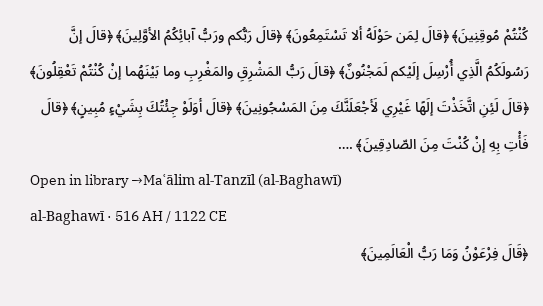كُنْتُمْ مُوقِنِينَ﴾ ﴿قالَ لِمَن حَوْلَهُ ألا تَسْتَمِعُونَ﴾ ﴿قالَ رَبُّكم ورَبُّ آبائِكُمُ الأوَّلِينَ﴾ ﴿قالَ إنَّ رَسُولَكُمُ الَّذِي أُرْسِلَ إلَيْكم لَمَجْنُونٌ﴾ ﴿قالَ رَبُّ المَشْرِقِ والمَغْرِبِ وما بَيْنَهُما إنْ كُنْتُمْ تَعْقِلُونَ﴾ ﴿قالَ لَئِنِ اتَّخَذْتَ إلَهًا غَيْرِي لَأجْعَلَنَّكَ مِنَ المَسْجُونِينَ﴾ ﴿قالَ أوَلَوْ جِئْتُكَ بِشَيْءٍ مُبِينٍ﴾ ﴿قالَ فَأْتِ بِهِ إنْ كُنْتَ مِنَ الصّادِقِينَ﴾ .…
Open in library →Maʿālim al-Tanzīl (al-Baghawī)
al-Baghawī · 516 AH / 1122 CE
﴿قَالَ فِرْعَوْنُ وَمَا رَبُّ الْعَالَمِينَ﴾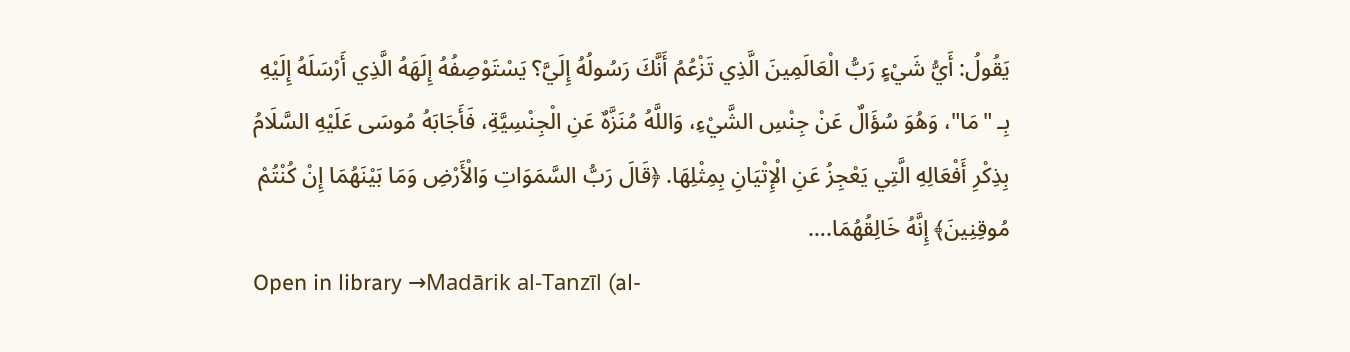يَقُولُ: أَيُّ شَيْءٍ رَبُّ الْعَالَمِينَ الَّذِي تَزْعُمُ أَنَّكَ رَسُولُهُ إِلَيَّ؟ يَسْتَوْصِفُهُ إِلَهَهُ الَّذِي أَرْسَلَهُ إِلَيْهِ بِـ "مَا"، وَهُوَ سُؤَالٌ عَنْ جِنْسِ الشَّيْءِ، وَاللَّهُ مُنَزَّهٌ عَنِ الْجِنْسِيَّةِ، فَأَجَابَهُ مُوسَى عَلَيْهِ السَّلَامُ بِذِكْرِ أَفْعَالِهِ الَّتِي يَعْجِزُ عَنِ الْإِتْيَانِ بِمِثْلِهَا. ﴿قَالَ رَبُّ السَّمَوَاتِ وَالْأَرْضِ وَمَا بَيْنَهُمَا إِنْ كُنْتُمْ مُوقِنِينَ﴾ إِنَّهُ خَالِقُهُمَا.…
Open in library →Madārik al-Tanzīl (al-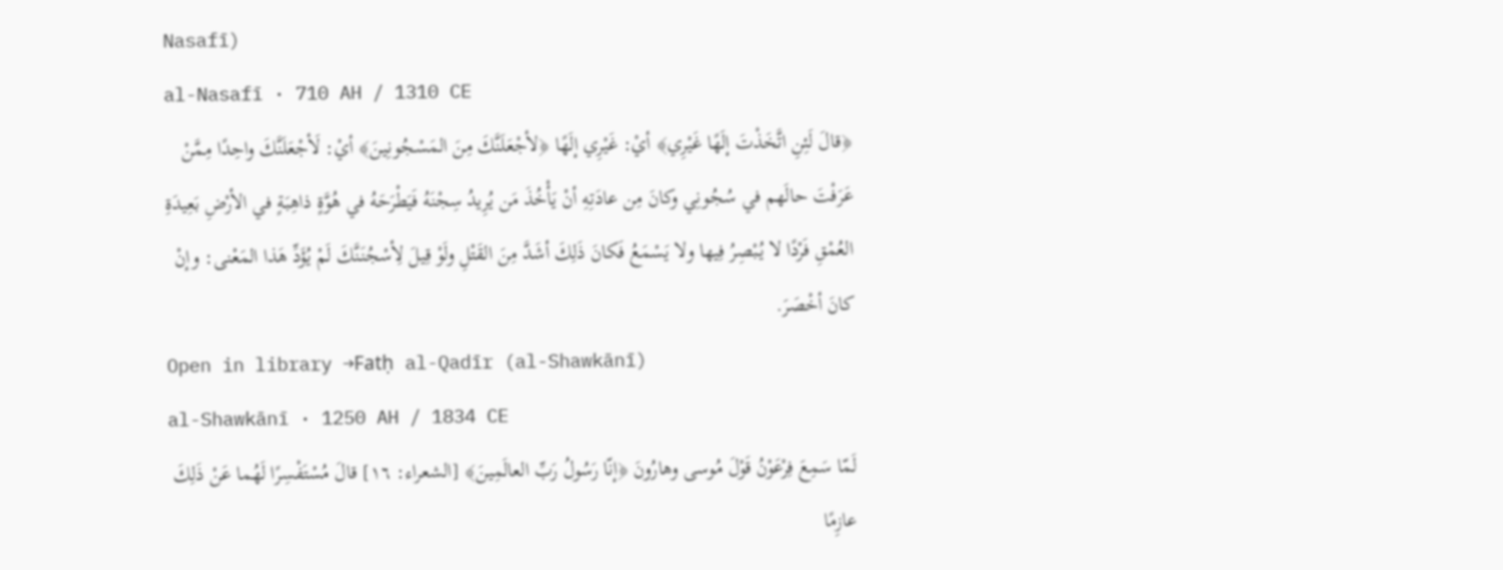Nasafī)
al-Nasafī · 710 AH / 1310 CE
﴿قالَ لَئِنِ اتَّخَذْتَ إلَهًا غَيْرِي﴾ أيْ: غَيْرِي إلَهًا ﴿لأجْعَلَنَّكَ مِنَ المَسْجُونِينَ﴾ أيْ: لَأجْعَلَنَّكَ واحِدًا مِمَّنْ عَرَفْتَ حالَهم في سُجُونِي وكانَ مِن عادَتِهِ أنْ يَأْخُذَ مَن يُرِيدُ سِجْنَهُ فَيَطْرَحَهُ في هُوَّةٍ ذاهِبَةٍ في الأرْضِ بَعِيدَةِ العُمْقِ فَرْدًا لا يُبْصِرُ فِيها ولا يَسْمَعُ فَكانَ ذَلِكَ أشَدَّ مِنَ القَتْلِ ولَوْ قِيلَ لِأسْجُنَنَّكَ لَمْ يُؤَدِّ هَذا المَعْنى: وإنْ كانَ أخْصَرَ.
Open in library →Fatḥ al-Qadīr (al-Shawkānī)
al-Shawkānī · 1250 AH / 1834 CE
لَمّا سَمِعَ فِرْعَوْنُ قَوْلَ مُوسى وهارُونَ ﴿إنّا رَسُولُ رَبِّ العالَمِينَ﴾ [الشعراء: ١٦] قالَ مُسْتَفْسِرًا لَهُما عَنْ ذَلِكَ عازِمًا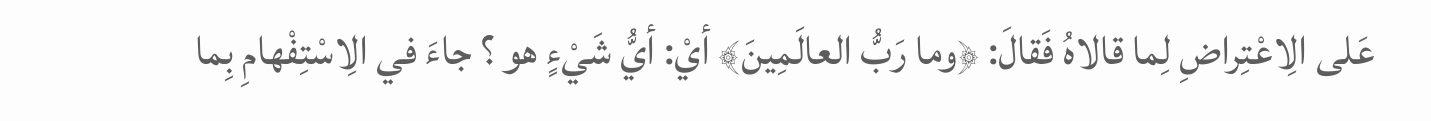عَلى الِاعْتِراضِ لِما قالاهُ فَقالَ: ﴿وما رَبُّ العالَمِينَ﴾ أيْ: أيُّ شَيْءٍ هو ؟ جاءَ في الِاسْتِفْهامِ بِما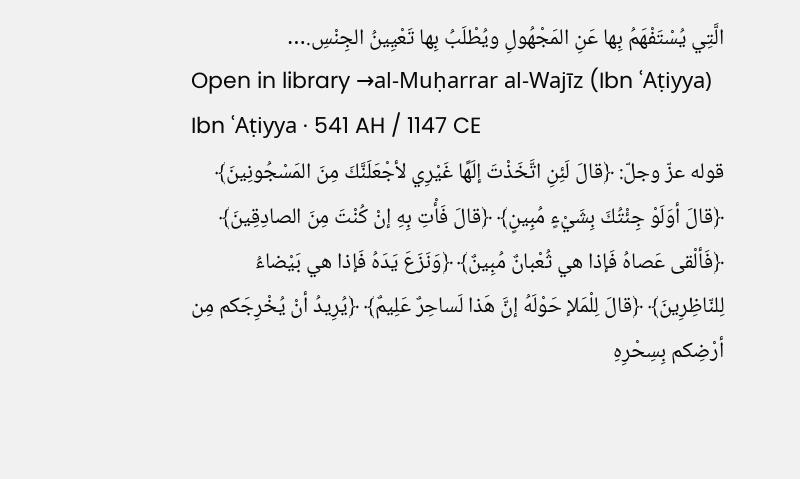الَّتِي يُسْتَفْهَمُ بِها عَنِ المَجْهُولِ ويُطْلَبُ بِها تَعْيِينُ الجِنْسِ.…
Open in library →al-Muḥarrar al-Wajīz (Ibn ʿAṭiyya)
Ibn ʿAṭiyya · 541 AH / 1147 CE
قوله عزّ وجلّ: ﴿قالَ لَئِنِ اتَّخَذْتَ إلَهًا غَيْرِي لأجْعَلَنَّكَ مِنَ المَسْجُونِينَ﴾ ﴿قالَ أوَلَوْ جِئْتُكَ بِشَيْءٍ مُبِينٍ﴾ ﴿قالَ فَأْتِ بِهِ إنْ كُنْتَ مِنَ الصادِقِينَ﴾ ﴿فَألْقى عَصاهُ فَإذا هي ثُعْبانٌ مُبِينٌ﴾ ﴿وَنَزَعَ يَدَهُ فَإذا هي بَيْضاءُ لِلنّاظِرِينَ﴾ ﴿قالَ لِلْمَلإ حَوْلَهُ إنَّ هَذا لَساحِرٌ عَلِيمٌ﴾ ﴿يُرِيدُ أنْ يُخْرِجَكم مِن أرْضِكم بِسِحْرِهِ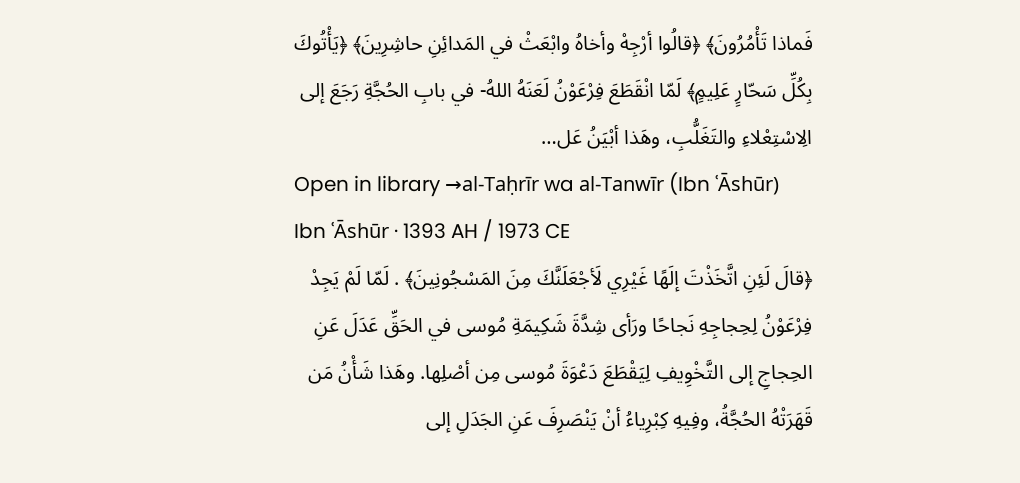فَماذا تَأْمُرُونَ﴾ ﴿قالُوا أرْجِهْ وأخاهُ وابْعَثْ في المَدائِنِ حاشِرِينَ﴾ ﴿يَأْتُوكَ بِكُلِّ سَحّارٍ عَلِيمٍ﴾ لَمّا انْقَطَعَ فِرْعَوْنُ لَعَنَهُ اللهُ- في بابِ الحُجَّةِ رَجَعَ إلى الِاسْتِعْلاءِ والتَغَلُّبِ، وهَذا أبْيَنُ عَل…
Open in library →al-Taḥrīr wa al-Tanwīr (Ibn ʿĀshūr)
Ibn ʿĀshūr · 1393 AH / 1973 CE
﴿قالَ لَئِنِ اتَّخَذْتَ إلَهًا غَيْرِي لَأجْعَلَنَّكَ مِنَ المَسْجُونِينَ﴾ . لَمّا لَمْ يَجِدْ فِرْعَوْنُ لِحِجاجِهِ نَجاحًا ورَأى شِدَّةَ شَكِيمَةِ مُوسى في الحَقِّ عَدَلَ عَنِ الحِجاجِ إلى التَّخْوِيفِ لِيَقْطَعَ دَعْوَةَ مُوسى مِن أصْلِها. وهَذا شَأْنُ مَن قَهَرَتْهُ الحُجَّةُ، وفِيهِ كِبْرِياءُ أنْ يَنْصَرِفَ عَنِ الجَدَلِ إلى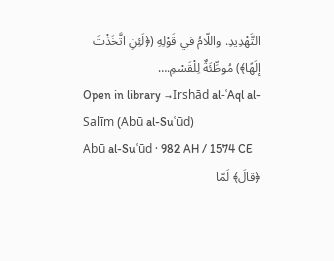التَّهْدِيدِ. واللّامُ في قَوْلِهِ (﴿لَئِنِ اتَّخَذْتَ إلَهًا﴾) مُوطِّئَةٌ لِلْقَسْمِ.…
Open in library →Irshād al-ʿAql al-Salīm (Abū al-Suʿūd)
Abū al-Suʿūd · 982 AH / 1574 CE
﴿قالَ﴾ لَمّا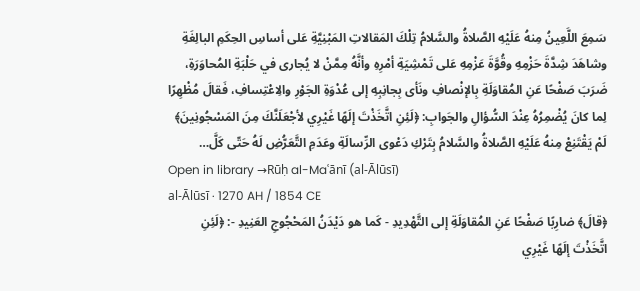سَمِعَ اللَّعِينُ مِنهُ عَلَيْهِ الصَّلاةُ والسَّلامُ تِلْكَ المَقالاتِ المَبْنِيَّةِ عَلى أساسِ الحِكَمِ البالِغَةِ وشاهَدَ شِدَّةَ حَزْمِهِ وقُوَّةَ عَزْمِهِ عَلى تَمْشِيَةِ أمْرِهِ وأنَّهُ مِمَّنْ لا يُجارى في حَلْبَةِ المُحاوَرَةِ، ضَرَبَ صَفْحًا عَنِ المُقاوَلَةِ بِالإنْصافِ ونَأى بِجانِبِهِ إلى عُدْوَةِ الجَوْرِ والِاعْتِسافِ، فَقالَ مُظْهِرًا لِما كانَ يُضْمِرُهُ عِنْدَ السُّؤالِ والجَوابِ: ﴿لَئِنِ اتَّخَذْتَ إلَهًا غَيْرِي لأجْعَلَنَّكَ مِنَ المَسْجُونِينَ﴾ لَمْ يَقْتَنِعْ مِنهُ عَلَيْهِ الصَّلاةُ والسَّلامُ بِتَرْكِ دَعْوى الرِّسالَةِ وعَدَمِ التَّعَرُّضِ لَهُ حَتّى كَلَّ…
Open in library →Rūḥ al-Maʿānī (al-Ālūsī)
al-Ālūsī · 1270 AH / 1854 CE
﴿قالَ﴾ ضارِبًا صَفْحًا عَنِ المُقاوَلَةِ إلى التَّهْدِيدِ - كَما هو دَيْدَنُ المَحْجُوجِ العَنِيدِ -: ﴿لَئِنِ اتَّخَذْتَ إلَهًا غَيْرِي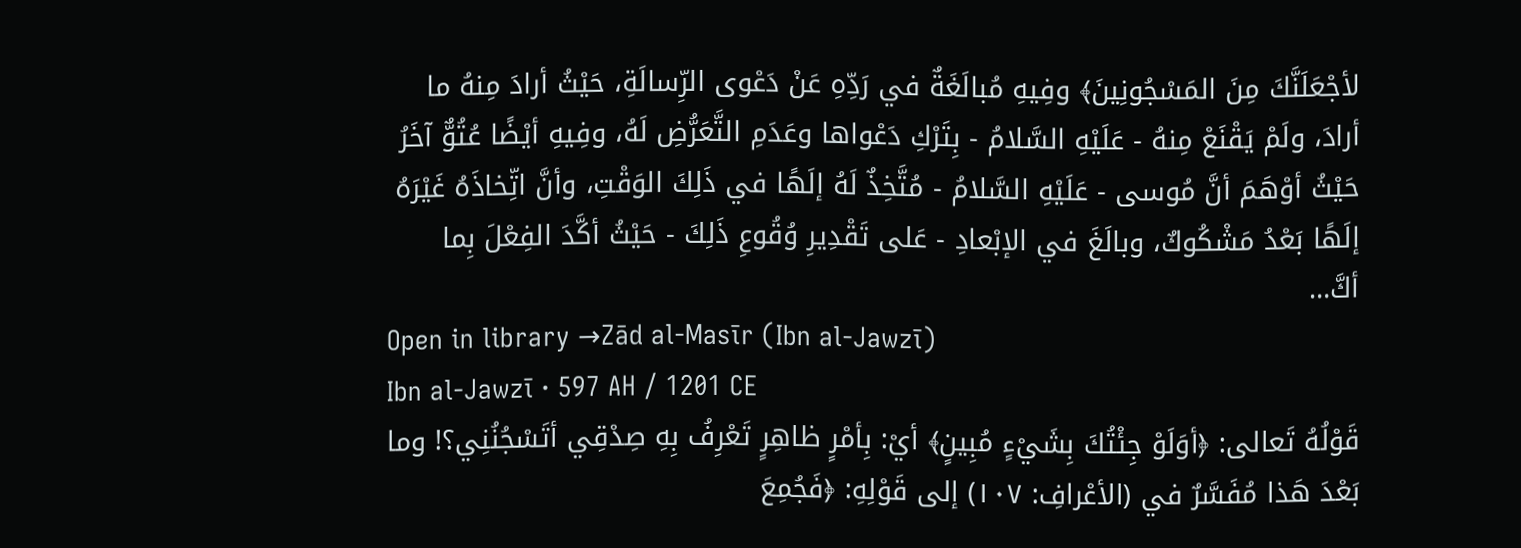لأجْعَلَنَّكَ مِنَ المَسْجُونِينَ﴾ وفِيهِ مُبالَغَةٌ في رَدِّهِ عَنْ دَعْوى الرِّسالَةِ، حَيْثُ أرادَ مِنهُ ما أرادَ، ولَمْ يَقْنَعْ مِنهُ - عَلَيْهِ السَّلامُ - بِتَرْكِ دَعْواها وعَدَمِ التَّعَرُّضِ لَهُ، وفِيهِ أيْضًا عُتُوٌّ آخَرُ حَيْثُ أوْهَمَ أنَّ مُوسى - عَلَيْهِ السَّلامُ - مُتَّخِذٌ لَهُ إلَهًا في ذَلِكَ الوَقْتِ، وأنَّ اتِّخاذَهُ غَيْرَهُ إلَهًا بَعْدُ مَشْكُوكٌ، وبالَغَ في الإبْعادِ - عَلى تَقْدِيرِ وُقُوعِ ذَلِكَ - حَيْثُ أكَّدَ الفِعْلَ بِما أكَّ…
Open in library →Zād al-Masīr (Ibn al-Jawzī)
Ibn al-Jawzī · 597 AH / 1201 CE
قَوْلُهُ تَعالى: ﴿أوَلَوْ جِئْتُكَ بِشَيْءٍ مُبِينٍ﴾ أيْ: بِأمْرٍ ظاهِرٍ تَعْرِفُ بِهِ صِدْقِي أتَسْجُنُنِي؟! وما بَعْدَ هَذا مُفَسَّرٌ في (الأعْرافِ: ١٠٧) إلى قَوْلِهِ: ﴿فَجُمِعَ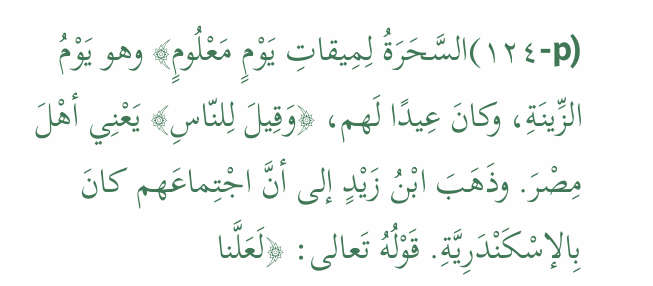(p-١٢٤)السَّحَرَةُ لِمِيقاتِ يَوْمٍ مَعْلُومٍ﴾ وهو يَوْمُ الزِّينَةِ، وكانَ عِيدًا لَهم، ﴿وَقِيلَ لِلنّاسِ﴾ يَعْنِي أهْلَ مِصْرَ. وذَهَبَ ابْنُ زَيْدٍ إلى أنَّ اجْتِماعَهم كانَ بِالإسْكَنْدَرِيَّةِ. قَوْلُهُ تَعالى: ﴿لَعَلَّنا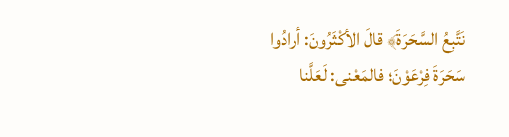نَتَّبِعُ السَّحَرَةَ﴾ قالَ الأكْثَرُونَ: أرادُوا سَحَرَةَ فِرْعَوْنَ؛ فالمَعْنى: لَعَلَّنا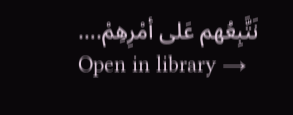نَتَّبِعُهم عَلى أمْرِهِمْ.…
Open in library →